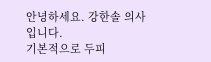안녕하세요. 강한솔 의사입니다.
기본적으로 두피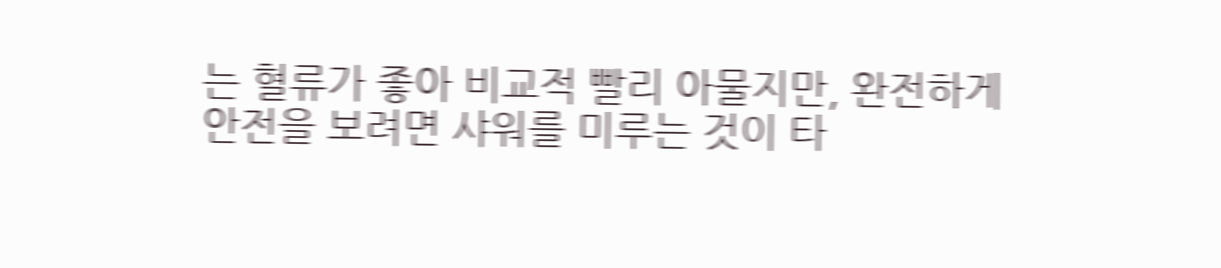는 혈류가 좋아 비교적 빨리 아물지만, 완전하게 안전을 보려면 샤워를 미루는 것이 타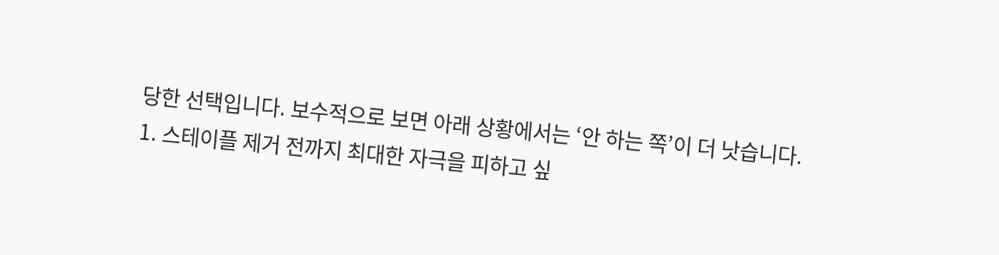당한 선택입니다. 보수적으로 보면 아래 상황에서는 ‘안 하는 쪽’이 더 낫습니다.
1. 스테이플 제거 전까지 최대한 자극을 피하고 싶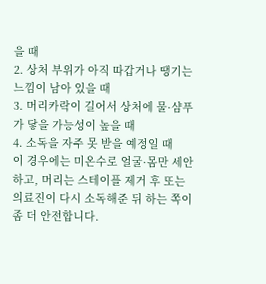을 때
2. 상처 부위가 아직 따갑거나 땡기는 느낌이 남아 있을 때
3. 머리카락이 길어서 상처에 물·샴푸가 닿을 가능성이 높을 때
4. 소독을 자주 못 받을 예정일 때
이 경우에는 미온수로 얼굴·몸만 세안하고, 머리는 스테이플 제거 후 또는 의료진이 다시 소독해준 뒤 하는 쪽이 좀 더 안전합니다.